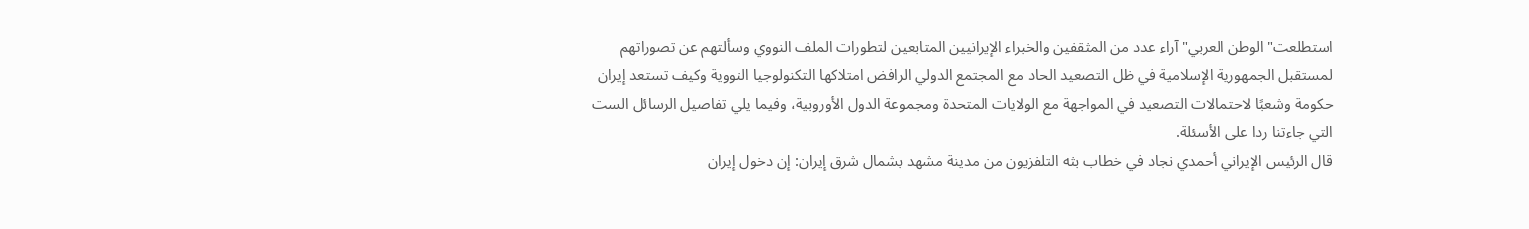استطلعت"الوطن العربي"آراء عدد من المثقفين والخبراء الإيرانيين المتابعين لتطورات الملف النووي وسألتهم عن تصوراتهم لمستقبل الجمهورية الإسلامية في ظل التصعيد الحاد مع المجتمع الدولي الرافض امتلاكها التكنولوجيا النووية وكيف تستعد إيران حكومة وشعبًا لاحتمالات التصعيد في المواجهة مع الولايات المتحدة ومجموعة الدول الأوروبية، وفيما يلي تفاصيل الرسائل الست التي جاءتنا ردا على الأسئلة.
قال الرئيس الإيراني أحمدي نجاد في خطاب بثه التلفزيون من مدينة مشهد بشمال شرق إيران: إن دخول إيران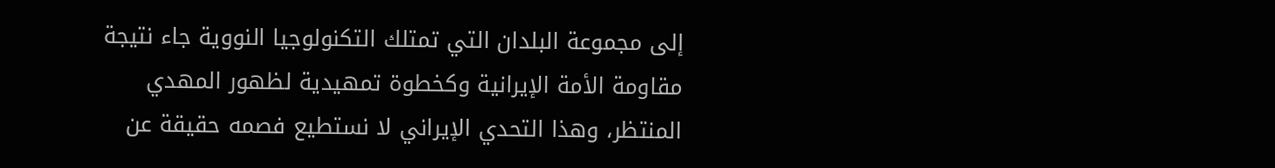إلى مجموعة البلدان التي تمتلك التكنولوجيا النووية جاء نتيجة مقاومة الأمة الإيرانية وكخطوة تمهيدية لظهور المهدي المنتظر، وهذا التحدي الإيراني لا نستطيع فصمه حقيقة عن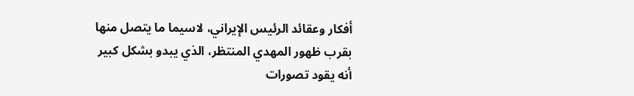أفكار وعقائد الرئيس الإيراني، لاسيما ما يتصل منها بقرب ظهور المهدي المنتظر، الذي يبدو بشكل كبير أنه يقود تصورات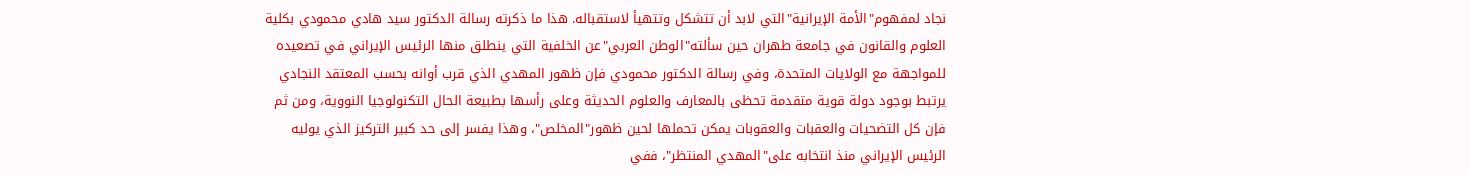نجاد لمفهوم"الأمة الإيرانية"التي لابد أن تتشكل وتتهيأ لاستقباله. هذا ما ذكرته رسالة الدكتور سيد هادي محمودي بكلية العلوم والقانون في جامعة طهران حين سألته"الوطن العربي"عن الخلفية التي ينطلق منها الرئيس الإيراني في تصعيده للمواجهة مع الولايات المتحدة، وفي رسالة الدكتور محمودي فإن ظهور المهدي الذي قرب أوانه بحسب المعتقد النجادي يرتبط بوجود دولة قوية متقدمة تحظى بالمعارف والعلوم الحديثة وعلى رأسها بطبيعة الحال التكنولوجيا النووية، ومن ثم فإن كل التضحيات والعقبات والعقوبات يمكن تحملها لحين ظهور"المخلص"، وهذا يفسر إلى حد كبير التركيز الذي يوليه الرئيس الإيراني منذ انتخابه على"المهدي المنتظر"، ففي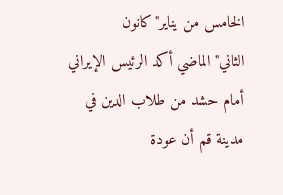الخامس من يناير"كانون الثاني"الماضي أكد الرئيس الإيراني أمام حشد من طلاب الدين في مدينة قم أن عودة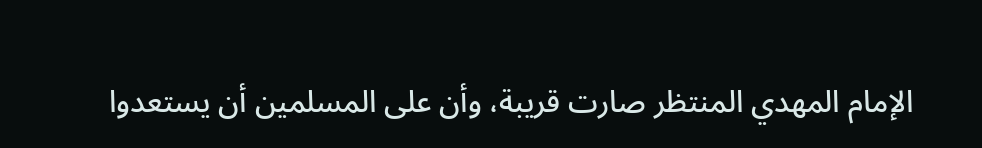الإمام المهدي المنتظر صارت قريبة، وأن على المسلمين أن يستعدوا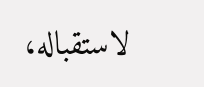لاستقباله،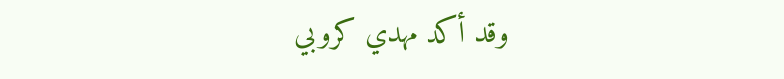وقد أكد مهدي كروبي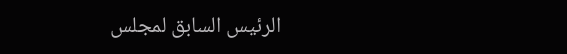الرئيس السابق لمجلس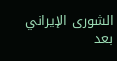الشورى الإيراني بعد